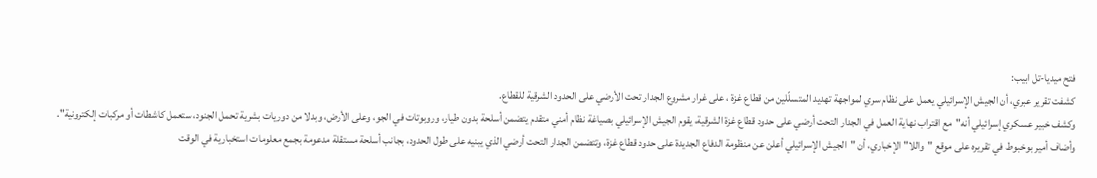فتح ميديا-تل ابيب:
كشفت تقریر عبري، أن الجیش الإسرائیلي یعمل على نظام سري لمواجھة تھدید المتسلّلین من قطاع غزة ، على غرار مشروع الجدار تحت الأرضي على الحدود الشرقیة للقطاع.
وكشف خبیر عسكري إسرائیلي أنه"مع اقتراب نھایة العمل في الجدار التحت أرضي على حدود قطاع غزة الشرقیة، یقوم الجیش الإسرائیلي بصیاغة نظام أمني متقدم یتضمن أسلحة بدون طیار، وروبوتات في الجو، وعلى الأرض، وبدلا من دوریات بشریة تحمل الجنود، ستعمل كاشطات أو مركبات إلكترونیة".
وأضاف أمیر بوخبوط في تقریره على موقع "واللا" الإخباري، أن "الجیش الإسرائیلي أعلن عن منظومة الدفاع الجدیدة على حدود قطاع غزة، وتتضمن الجدار التحت أرضي الذي یبنیه على طول الحدود، بجانب أسلحة مستقلة مدعومة بجمع معلومات استخباریة في الوقت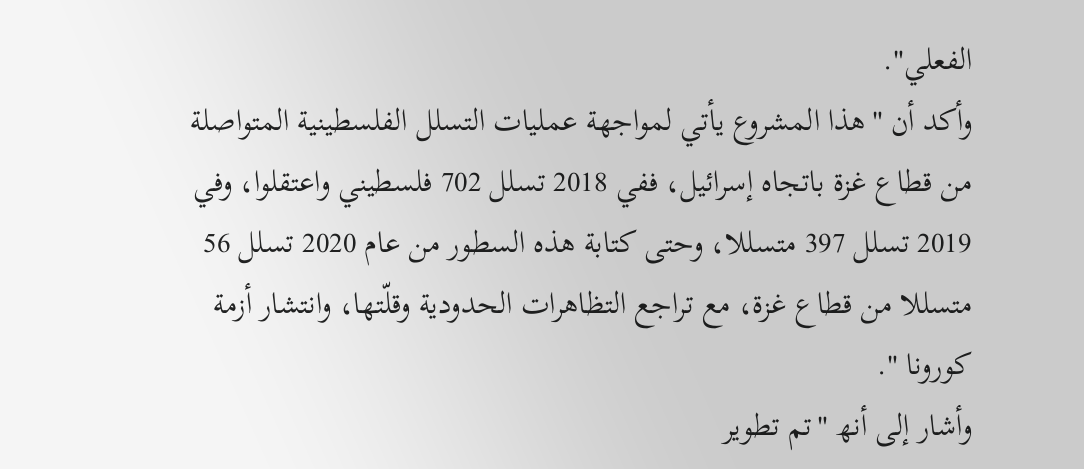الفعلي".
وأكد أن "ھذا المشروع یأتي لمواجھة عملیات التسلل الفلسطینیة المتواصلة من قطاع غزة باتجاه إسرائیل، ففي 2018 تسلل 702 فلسطیني واعتقلوا، وفي
2019 تسلل 397 متسللا، وحتى كتابة ھذه السطور من عام 2020 تسلل 56 متسللا من قطاع غزة، مع تراجع التظاھرات الحدودیة وقلّتھا، وانتشار أزمة كورونا ".
وأشار إلى أنھ "تم تطویر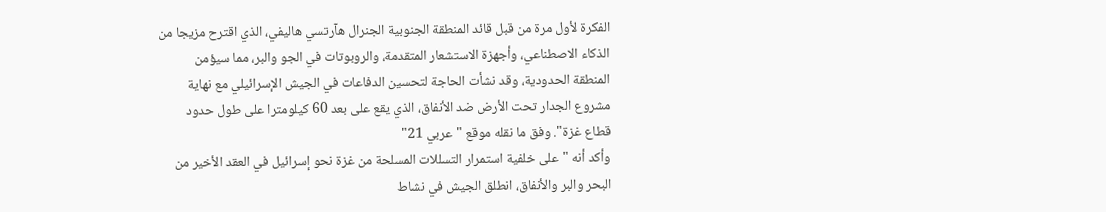الفكرة لأول مرة من قبل قائد المنطقة الجنوبیة الجنرال ھآرتسي ھالیفي، الذي اقترح مزیجا من الذكاء الاصطناعي، وأجھزة الاستشعار المتقدمة، والروبوتات في الجو والبر، مما سیؤمن المنطقة الحدودیة، وقد نشأت الحاجة لتحسین الدفاعات في الجیش الإسرائیلي مع نھایة مشروع الجدار تحت الأرض ضد الأنفاق، الذي یقع على بعد 60 كیلومترا على طول حدود قطاع غزة". وفق ما نقله موقع "عربي 21"
وأكد أنه "على خلفیة استمرار التسللات المسلحة من غزة نحو إسرائیل في العقد الأخیر من البحر والبر والأنفاق، انطلق الجیش في نشاط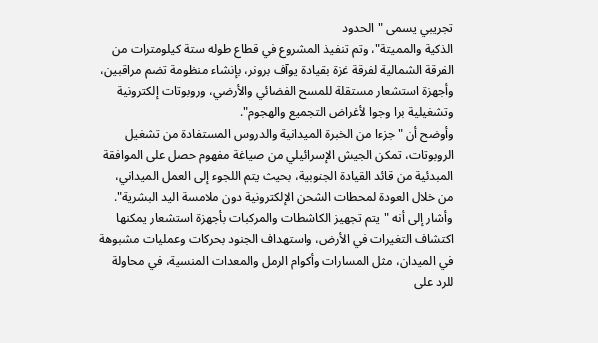تجریبي یسمى "الحدود
الذكیة والممیتة"، وتم تنفیذ المشروع في قطاع طوله ستة كیلومترات من الفرقة الشمالیة لفرقة غزة بقیادة یوآف برونر، بإنشاء منظومة تضم مراقبین، وأجھزة استشعار مستقلة للمسح الفضائي والأرضي، وروبوتات إلكترونیة وتشغیلیة برا وجوا لأغراض التجمیع والھجوم".
وأوضح أن "جزءا من الخبرة المیدانیة والدروس المستفادة من تشغیل الروبوتات، تمكن الجیش الإسرائیلي من صیاغة مفھوم حصل على الموافقة المبدئیة من قائد القیادة الجنوبیة، بحیث یتم اللجوء إلى العمل المیداني، من خلال العودة لمحطات الشحن الإلكترونیة دون ملامسة الید البشریة".
وأشار إلى أنه "یتم تجھیز الكاشطات والمركبات بأجھزة استشعار یمكنھا اكتشاف التغیرات في الأرض، واستھداف الجنود بحركات وعملیات مشبوھة في المیدان، مثل المسارات وأكوام الرمل والمعدات المنسیة، في محاولة للرد على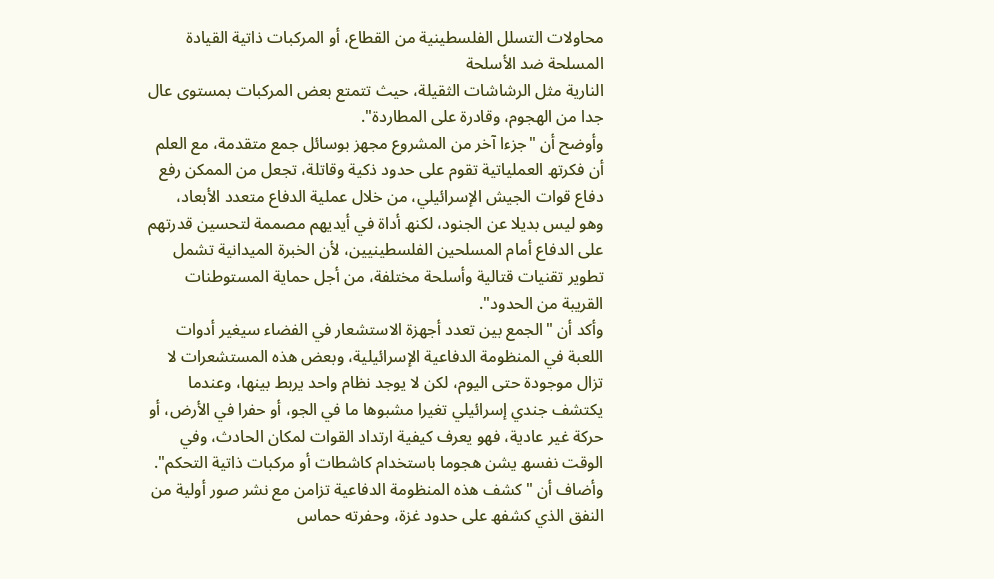محاولات التسلل الفلسطینیة من القطاع، أو المركبات ذاتیة القیادة المسلحة ضد الأسلحة
الناریة مثل الرشاشات الثقیلة، حیث تتمتع بعض المركبات بمستوى عال جدا من الھجوم، وقادرة على المطاردة".
وأوضح أن "جزءا آخر من المشروع مجھز بوسائل جمع متقدمة، مع العلم أن فكرتھ العملیاتیة تقوم على حدود ذكیة وقاتلة، تجعل من الممكن رفع دفاع قوات الجیش الإسرائیلي، من خلال عملیة الدفاع متعدد الأبعاد، وھو لیس بدیلا عن الجنود، لكنھ أداة في أیدیھم مصممة لتحسین قدرتھم على الدفاع أمام المسلحین الفلسطینیین، لأن الخبرة المیدانیة تشمل تطویر تقنیات قتالیة وأسلحة مختلفة، من أجل حمایة المستوطنات القریبة من الحدود".
وأكد أن "الجمع بین تعدد أجھزة الاستشعار في الفضاء سیغیر أدوات اللعبة في المنظومة الدفاعیة الإسرائیلیة، وبعض ھذه المستشعرات لا تزال موجودة حتى الیوم، لكن لا یوجد نظام واحد یربط بینھا، وعندما یكتشف جندي إسرائیلي تغیرا مشبوھا ما في الجو، أو حفرا في الأرض، أو حركة غیر عادیة، فھو یعرف كیفیة ارتداد القوات لمكان الحادث، وفي الوقت نفسھ یشن ھجوما باستخدام كاشطات أو مركبات ذاتیة التحكم".
وأضاف أن "كشف ھذه المنظومة الدفاعیة تزامن مع نشر صور أولیة من النفق الذي كشفھ على حدود غزة، وحفرته حماس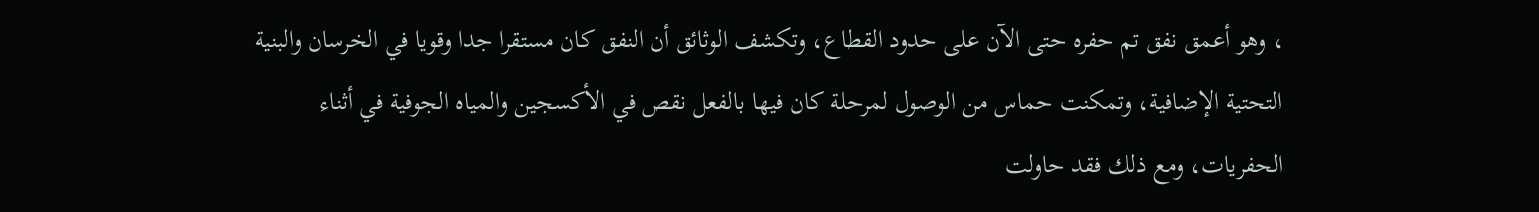، وھو أعمق نفق تم حفره حتى الآن على حدود القطاع، وتكشف الوثائق أن النفق كان مستقرا جدا وقویا في الخرسان والبنیة التحتیة الإضافیة، وتمكنت حماس من الوصول لمرحلة كان فیھا بالفعل نقص في الأكسجین والمیاه الجوفیة في أثناء الحفریات، ومع ذلك فقد حاولت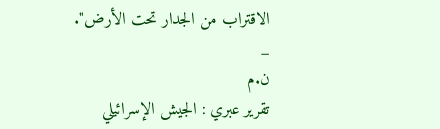الاقتراب من الجدار تحت الأرض".
_
ن.م
تقریر عبري : الجیش الإسرائیلي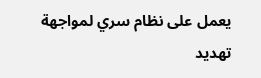یعمل على نظام سري لمواجھة تھدید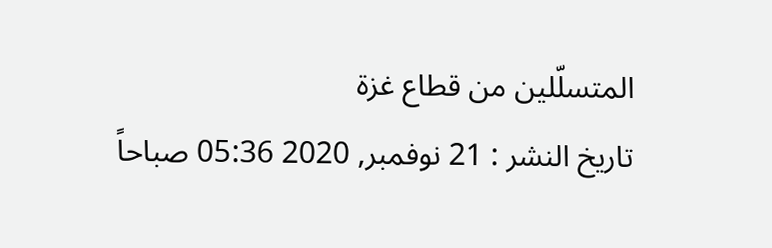المتسلّلین من قطاع غزة
تاريخ النشر : 21 نوفمبر, 2020 05:36 صباحاً